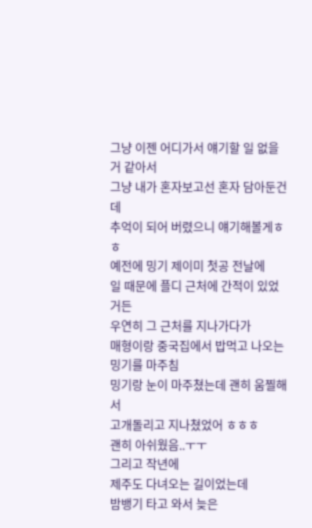그냥 이젠 어디가서 얘기할 일 없을거 같아서
그냥 내가 혼자보고선 혼자 담아둔건데
추억이 되어 버렸으니 얘기해볼게ㅎㅎ
예전에 밍기 제이미 첫공 전날에
일 때문에 플디 근처에 간적이 있었거든
우연히 그 근처를 지나가다가
매형이랑 중국집에서 밥먹고 나오는 밍기를 마주침
밍기랑 눈이 마주쳤는데 괜히 움찔해서
고개돌리고 지나쳤었어 ㅎㅎㅎ
괜히 아쉬웠음..ㅜㅜ
그리고 작년에
제주도 다녀오는 길이었는데
밤뱅기 타고 와서 늦은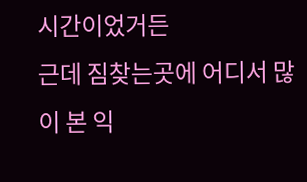시간이었거든
근데 짐찾는곳에 어디서 많이 본 익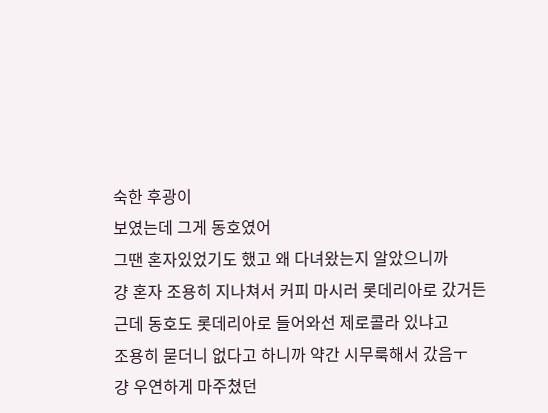숙한 후광이
보였는데 그게 동호였어
그땐 혼자있었기도 했고 왜 다녀왔는지 알았으니까
걍 혼자 조용히 지나쳐서 커피 마시러 롯데리아로 갔거든
근데 동호도 롯데리아로 들어와선 제로콜라 있냐고
조용히 묻더니 없다고 하니까 약간 시무룩해서 갔음ㅜ
걍 우연하게 마주쳤던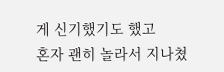게 신기했기도 했고
혼자 괜히 놀라서 지나쳤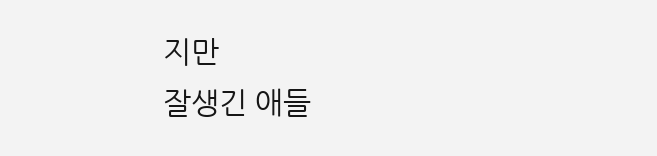지만
잘생긴 애들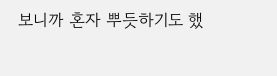보니까 혼자 뿌듯하기도 했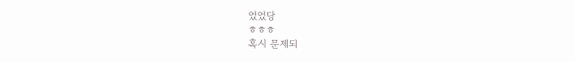었었당
ㅎㅎㅎ
혹시 문제되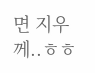면 지우께..ㅎㅎ